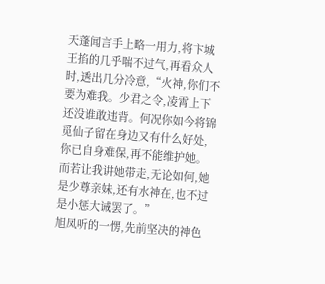天蓬闻言手上略一用力,将卞城王掐的几乎喘不过气,再看众人时,透出几分冷意,“火神,你们不要为难我。少君之令,凌霄上下还没谁敢违背。何况你如今将锦觅仙子留在身边又有什么好处,你已自身难保,再不能维护她。而若让我讲她带走,无论如何,她是少尊亲妹,还有水神在,也不过是小惩大诫罢了。”
旭凤听的一愣,先前坚决的神色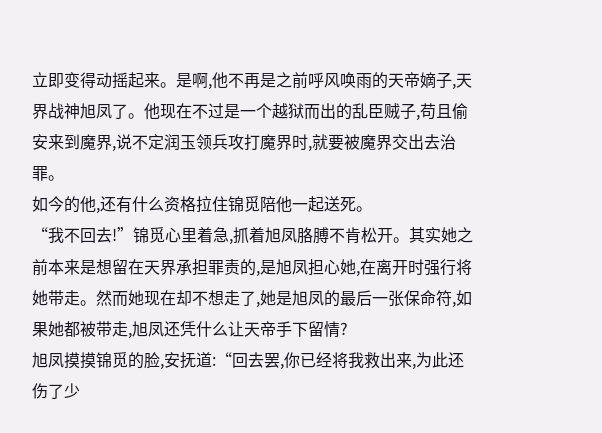立即变得动摇起来。是啊,他不再是之前呼风唤雨的天帝嫡子,天界战神旭凤了。他现在不过是一个越狱而出的乱臣贼子,苟且偷安来到魔界,说不定润玉领兵攻打魔界时,就要被魔界交出去治罪。
如今的他,还有什么资格拉住锦觅陪他一起送死。
“我不回去!”锦觅心里着急,抓着旭凤胳膊不肯松开。其实她之前本来是想留在天界承担罪责的,是旭凤担心她,在离开时强行将她带走。然而她现在却不想走了,她是旭凤的最后一张保命符,如果她都被带走,旭凤还凭什么让天帝手下留情?
旭凤摸摸锦觅的脸,安抚道:“回去罢,你已经将我救出来,为此还伤了少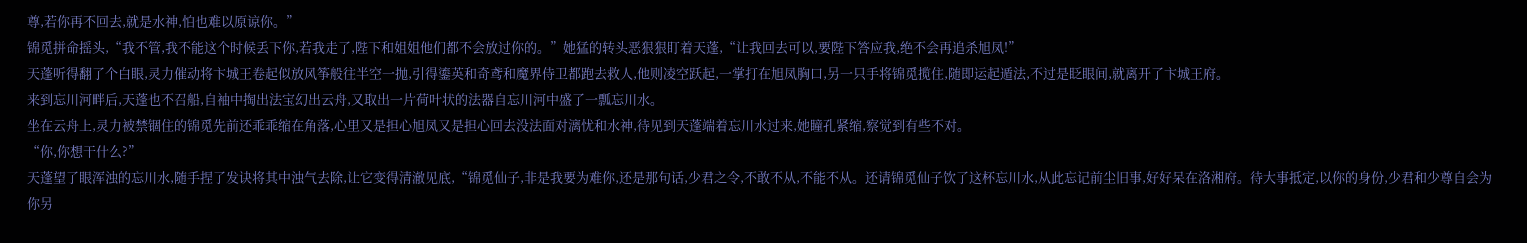尊,若你再不回去,就是水神,怕也难以原谅你。”
锦觅拼命摇头,“我不管,我不能这个时候丢下你,若我走了,陛下和姐姐他们都不会放过你的。”她猛的转头恶狠狠盯着天蓬,“让我回去可以,要陛下答应我,绝不会再追杀旭凤!”
天蓬听得翻了个白眼,灵力催动将卞城王卷起似放风筝般往半空一抛,引得鎏英和奇鸢和魔界侍卫都跑去救人,他则凌空跃起,一掌打在旭凤胸口,另一只手将锦觅揽住,随即运起遁法,不过是眨眼间,就离开了卞城王府。
来到忘川河畔后,天蓬也不召船,自袖中掏出法宝幻出云舟,又取出一片荷叶状的法器自忘川河中盛了一瓢忘川水。
坐在云舟上,灵力被禁锢住的锦觅先前还乖乖缩在角落,心里又是担心旭凤又是担心回去没法面对漓忧和水神,待见到天蓬端着忘川水过来,她瞳孔紧缩,察觉到有些不对。
“你,你想干什么?”
天蓬望了眼浑浊的忘川水,随手捏了发诀将其中浊气去除,让它变得清澈见底,“锦觅仙子,非是我要为难你,还是那句话,少君之令,不敢不从,不能不从。还请锦觅仙子饮了这杯忘川水,从此忘记前尘旧事,好好呆在洛湘府。待大事抵定,以你的身份,少君和少尊自会为你另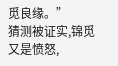觅良缘。”
猜测被证实,锦觅又是愤怒,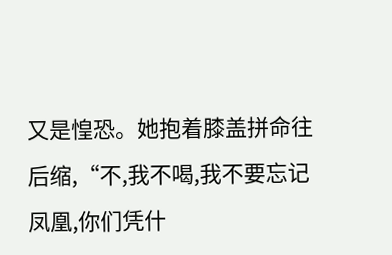又是惶恐。她抱着膝盖拼命往后缩,“不,我不喝,我不要忘记凤凰,你们凭什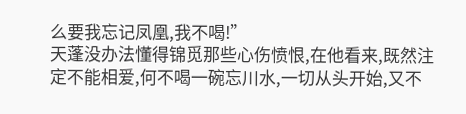么要我忘记凤凰,我不喝!”
天蓬没办法懂得锦觅那些心伤愤恨,在他看来,既然注定不能相爱,何不喝一碗忘川水,一切从头开始,又不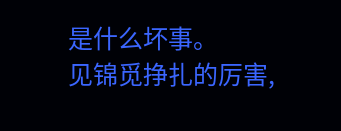是什么坏事。
见锦觅挣扎的厉害,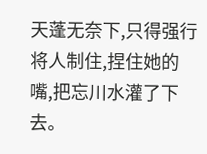天蓬无奈下,只得强行将人制住,捏住她的嘴,把忘川水灌了下去。